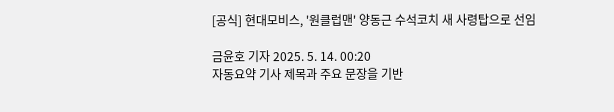[공식] 현대모비스, '원클럽맨' 양동근 수석코치 새 사령탑으로 선임

금윤호 기자 2025. 5. 14. 00:20
자동요약 기사 제목과 주요 문장을 기반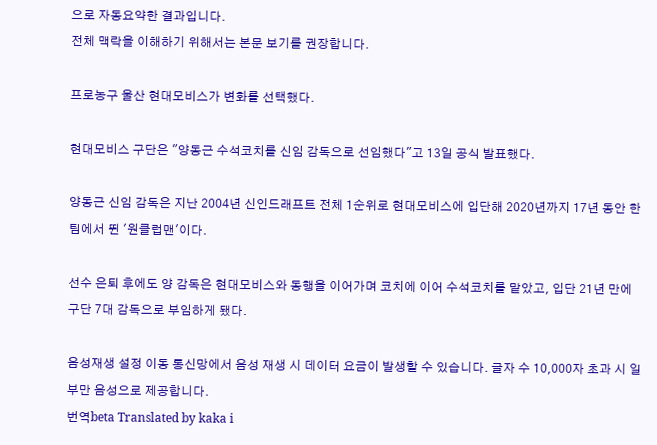으로 자동요약한 결과입니다.
전체 맥락을 이해하기 위해서는 본문 보기를 권장합니다.

프로농구 울산 현대모비스가 변화를 선택했다.

현대모비스 구단은 "양동근 수석코치를 신임 감독으로 선임했다"고 13일 공식 발표했다.

양동근 신임 감독은 지난 2004년 신인드래프트 전체 1순위로 현대모비스에 입단해 2020년까지 17년 동안 한 팀에서 뛴 '원클럽맨'이다.

선수 은퇴 후에도 양 감독은 현대모비스와 동행을 이어가며 코치에 이어 수석코치를 맡았고, 입단 21년 만에 구단 7대 감독으로 부임하게 됐다.

음성재생 설정 이동 통신망에서 음성 재생 시 데이터 요금이 발생할 수 있습니다. 글자 수 10,000자 초과 시 일부만 음성으로 제공합니다.
번역beta Translated by kaka i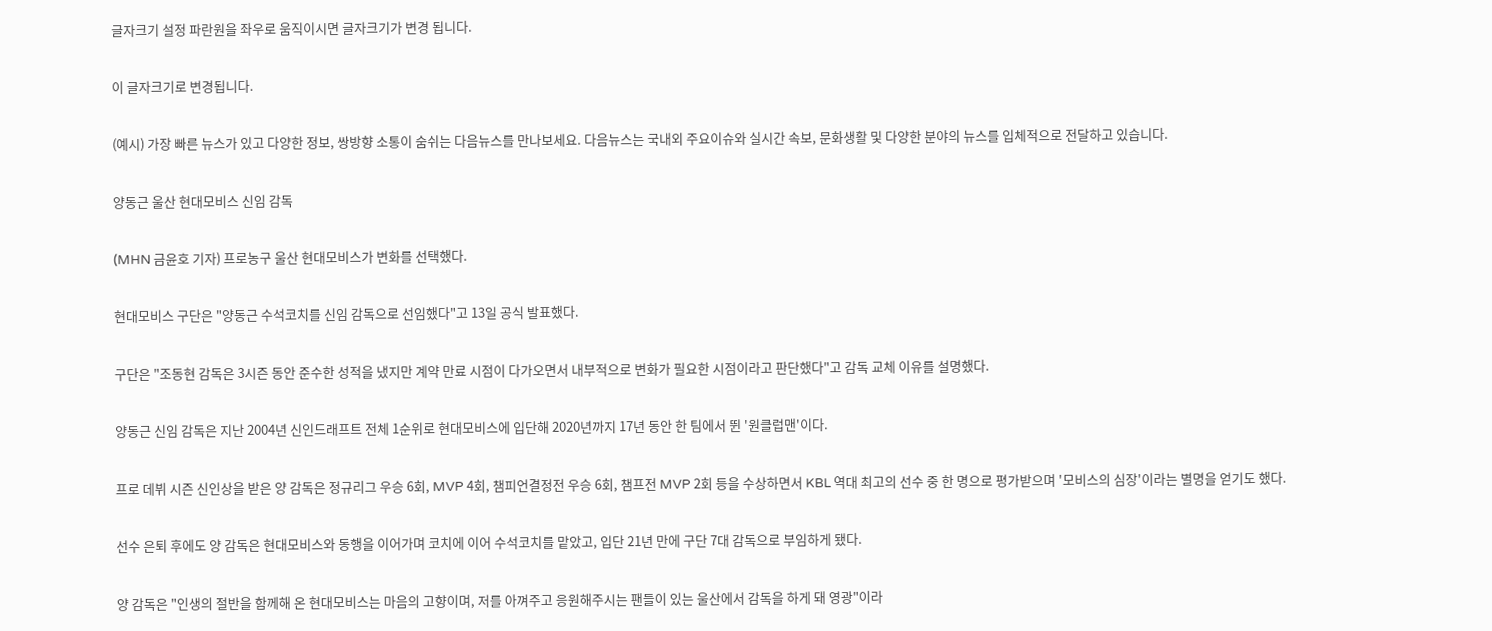글자크기 설정 파란원을 좌우로 움직이시면 글자크기가 변경 됩니다.

이 글자크기로 변경됩니다.

(예시) 가장 빠른 뉴스가 있고 다양한 정보, 쌍방향 소통이 숨쉬는 다음뉴스를 만나보세요. 다음뉴스는 국내외 주요이슈와 실시간 속보, 문화생활 및 다양한 분야의 뉴스를 입체적으로 전달하고 있습니다.

양동근 울산 현대모비스 신임 감독

(MHN 금윤호 기자) 프로농구 울산 현대모비스가 변화를 선택했다.

현대모비스 구단은 "양동근 수석코치를 신임 감독으로 선임했다"고 13일 공식 발표했다.

구단은 "조동현 감독은 3시즌 동안 준수한 성적을 냈지만 계약 만료 시점이 다가오면서 내부적으로 변화가 필요한 시점이라고 판단했다"고 감독 교체 이유를 설명했다.

양동근 신임 감독은 지난 2004년 신인드래프트 전체 1순위로 현대모비스에 입단해 2020년까지 17년 동안 한 팀에서 뛴 '원클럽맨'이다.

프로 데뷔 시즌 신인상을 받은 양 감독은 정규리그 우승 6회, MVP 4회, 챔피언결정전 우승 6회, 챔프전 MVP 2회 등을 수상하면서 KBL 역대 최고의 선수 중 한 명으로 평가받으며 '모비스의 심장'이라는 별명을 얻기도 했다.

선수 은퇴 후에도 양 감독은 현대모비스와 동행을 이어가며 코치에 이어 수석코치를 맡았고, 입단 21년 만에 구단 7대 감독으로 부임하게 됐다.

양 감독은 "인생의 절반을 함께해 온 현대모비스는 마음의 고향이며, 저를 아껴주고 응원해주시는 팬들이 있는 울산에서 감독을 하게 돼 영광"이라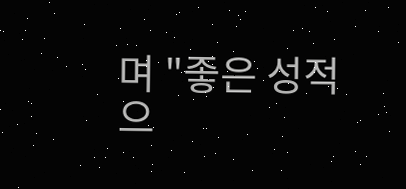며 "좋은 성적으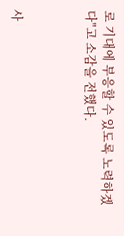로 기대에 부응할 수 있도록 노력하겠다"고 소감을 전했다.



사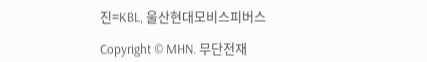진=KBL, 울산현대모비스피버스

Copyright © MHN. 무단전재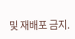및 재배포 금지.